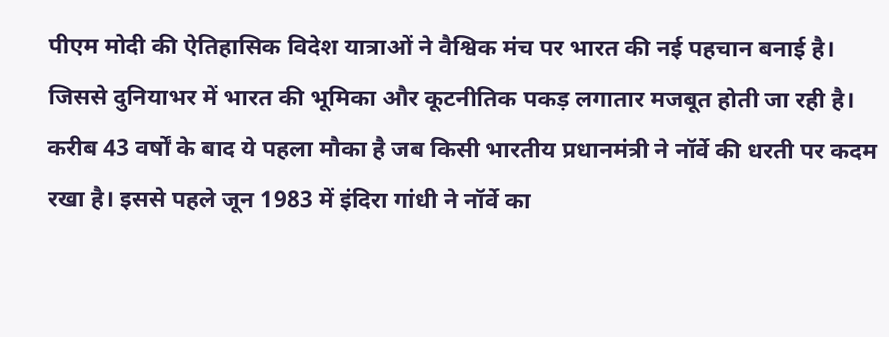पीएम मोदी की ऐतिहासिक विदेश यात्राओं ने वैश्विक मंच पर भारत की नई पहचान बनाई है।
जिससे दुनियाभर में भारत की भूमिका और कूटनीतिक पकड़ लगातार मजबूत होती जा रही है। करीब 43 वर्षों के बाद ये पहला मौका है जब किसी भारतीय प्रधानमंत्री ने नॉर्वे की धरती पर कदम रखा है। इससे पहले जून 1983 में इंदिरा गांधी ने नॉर्वे का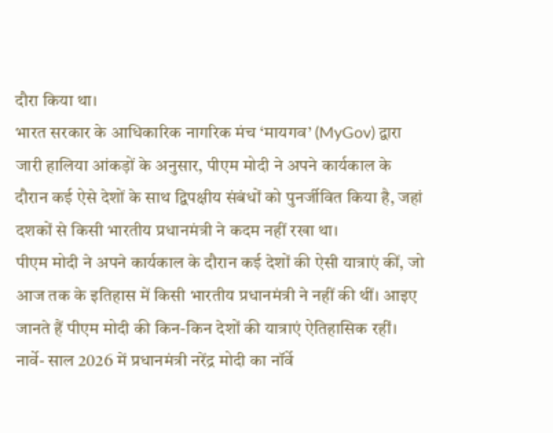दौरा किया था।
भारत सरकार के आधिकारिक नागरिक मंच ‘मायगव’ (MyGov) द्वारा जारी हालिया आंकड़ों के अनुसार, पीएम मोदी ने अपने कार्यकाल के दौरान कई ऐसे देशों के साथ द्विपक्षीय संबंधों को पुनर्जीवित किया है, जहां दशकों से किसी भारतीय प्रधानमंत्री ने कदम नहीं रखा था।
पीएम मोदी ने अपने कार्यकाल के दौरान कई देशों की ऐसी यात्राएं कीं, जो आज तक के इतिहास में किसी भारतीय प्रधानमंत्री ने नहीं की थीं। आइए जानते हैं पीएम मोदी की किन-किन देशों की यात्राएं ऐतिहासिक रहीं।
नार्वे- साल 2026 में प्रधानमंत्री नरेंद्र मोदी का नॉर्वे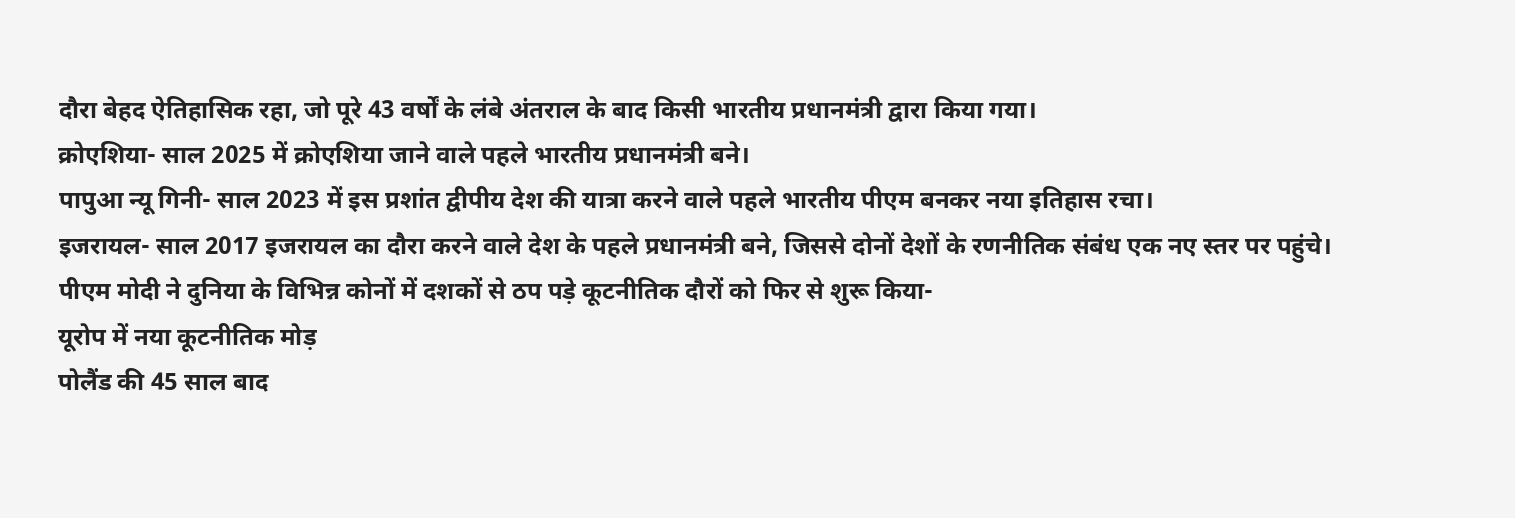दौरा बेहद ऐतिहासिक रहा, जो पूरे 43 वर्षों के लंबे अंतराल के बाद किसी भारतीय प्रधानमंत्री द्वारा किया गया।
क्रोएशिया- साल 2025 में क्रोएशिया जाने वाले पहले भारतीय प्रधानमंत्री बने।
पापुआ न्यू गिनी- साल 2023 में इस प्रशांत द्वीपीय देश की यात्रा करने वाले पहले भारतीय पीएम बनकर नया इतिहास रचा।
इजरायल- साल 2017 इजरायल का दौरा करने वाले देश के पहले प्रधानमंत्री बने, जिससे दोनों देशों के रणनीतिक संबंध एक नए स्तर पर पहुंचे।
पीएम मोदी ने दुनिया के विभिन्न कोनों में दशकों से ठप पड़े कूटनीतिक दौरों को फिर से शुरू किया-
यूरोप में नया कूटनीतिक मोड़
पोलैंड की 45 साल बाद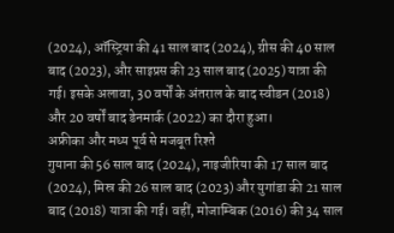(2024), ऑस्ट्रिया की 41 साल बाद (2024), ग्रीस की 40 साल बाद (2023), और साइप्रस की 23 साल बाद (2025) यात्रा की गई। इसके अलावा, 30 वर्षों के अंतराल के बाद स्वीडन (2018) और 20 वर्षों बाद डेनमार्क (2022) का दौरा हुआ।
अफ्रीका और मध्य पूर्व से मजबूत रिश्ते
गुयाना की 56 साल बाद (2024), नाइजीरिया की 17 साल बाद (2024), मिस्र की 26 साल बाद (2023) और युगांडा की 21 साल बाद (2018) यात्रा की गई। वहीं, मोजाम्बिक (2016) की 34 साल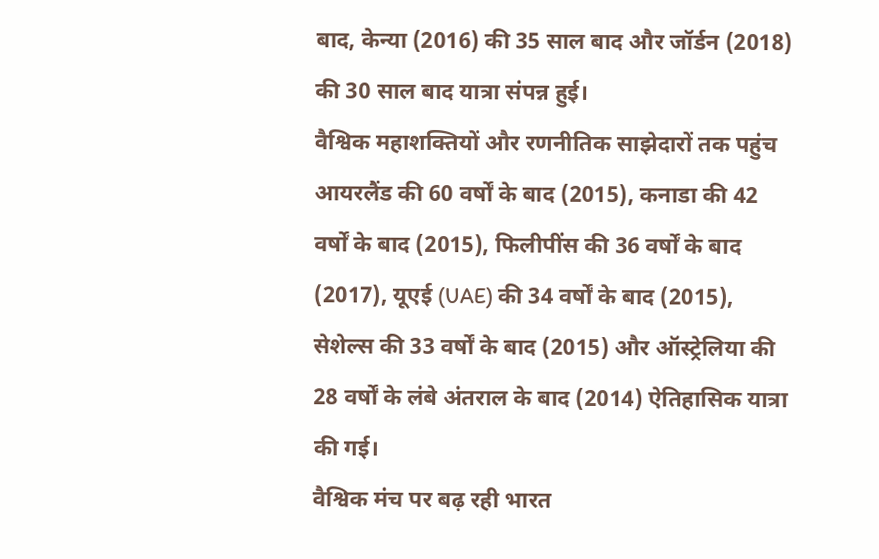बाद, केन्या (2016) की 35 साल बाद और जॉर्डन (2018) की 30 साल बाद यात्रा संपन्न हुई।
वैश्विक महाशक्तियों और रणनीतिक साझेदारों तक पहुंच
आयरलैंड की 60 वर्षों के बाद (2015), कनाडा की 42 वर्षों के बाद (2015), फिलीपींस की 36 वर्षों के बाद (2017), यूएई (UAE) की 34 वर्षों के बाद (2015), सेशेल्स की 33 वर्षों के बाद (2015) और ऑस्ट्रेलिया की 28 वर्षों के लंबे अंतराल के बाद (2014) ऐतिहासिक यात्रा की गई।
वैश्विक मंच पर बढ़ रही भारत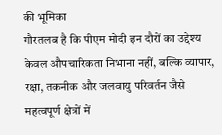की भूमिका
गौरतलब है कि पीएम मोदी इन दौरों का उद्देश्य केवल औपचारिकता निभाना नहीं, बल्कि व्यापार, रक्षा, तकनीक और जलवायु परिवर्तन जैसे महत्वपूर्ण क्षेत्रों में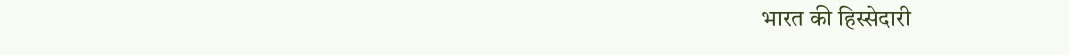भारत की हिस्सेदारी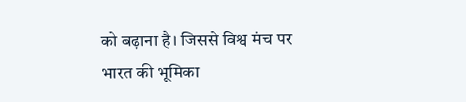को बढ़ाना है। जिससे विश्व मंच पर भारत की भूमिका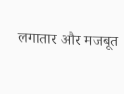लगातार और मजबूत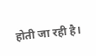होती जा रही है।